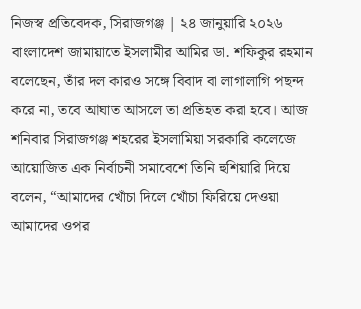নিজস্ব প্রতিবেদক, সিরাজগঞ্জ | ২৪ জানুয়ারি ২০২৬
বাংলাদেশ জামায়াতে ইসলামীর আমির ডা. শফিকুর রহমান বলেছেন, তাঁর দল কারও সঙ্গে বিবাদ বা লাগালাগি পছন্দ করে না, তবে আঘাত আসলে তা প্রতিহত করা হবে। আজ শনিবার সিরাজগঞ্জ শহরের ইসলামিয়া সরকারি কলেজে আয়োজিত এক নির্বাচনী সমাবেশে তিনি হুশিয়ারি দিয়ে বলেন, “আমাদের খোঁচা দিলে খোঁচা ফিরিয়ে দেওয়া আমাদের ওপর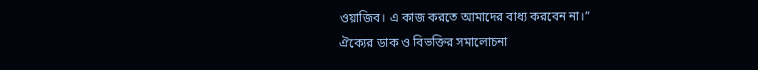ওয়াজিব। এ কাজ করতে আমাদের বাধ্য করবেন না।”
ঐক্যের ডাক ও বিভক্তির সমালোচনা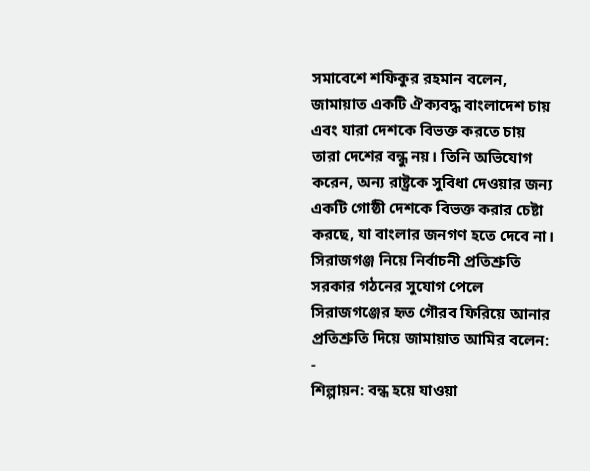সমাবেশে শফিকুর রহমান বলেন, জামায়াত একটি ঐক্যবদ্ধ বাংলাদেশ চায় এবং যারা দেশকে বিভক্ত করতে চায় তারা দেশের বন্ধু নয়। তিনি অভিযোগ করেন, অন্য রাষ্ট্রকে সুবিধা দেওয়ার জন্য একটি গোষ্ঠী দেশকে বিভক্ত করার চেষ্টা করছে, যা বাংলার জনগণ হতে দেবে না।
সিরাজগঞ্জ নিয়ে নির্বাচনী প্রতিশ্রুতি
সরকার গঠনের সুযোগ পেলে সিরাজগঞ্জের হৃত গৌরব ফিরিয়ে আনার প্রতিশ্রুতি দিয়ে জামায়াত আমির বলেন:
-
শিল্পায়ন: বন্ধ হয়ে যাওয়া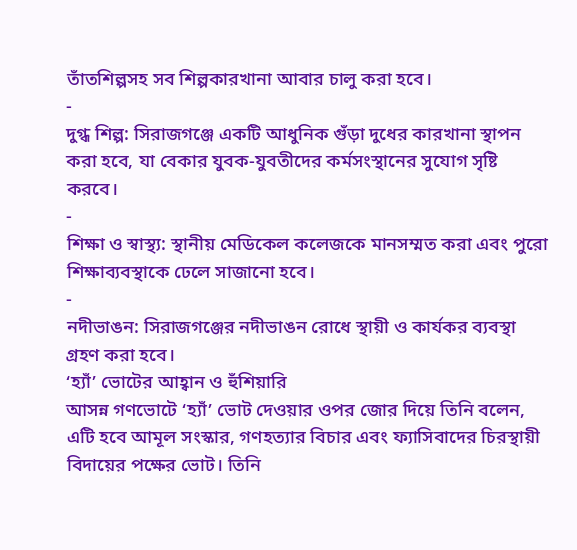তাঁতশিল্পসহ সব শিল্পকারখানা আবার চালু করা হবে।
-
দুগ্ধ শিল্প: সিরাজগঞ্জে একটি আধুনিক গুঁড়া দুধের কারখানা স্থাপন করা হবে, যা বেকার যুবক-যুবতীদের কর্মসংস্থানের সুযোগ সৃষ্টি করবে।
-
শিক্ষা ও স্বাস্থ্য: স্থানীয় মেডিকেল কলেজকে মানসম্মত করা এবং পুরো শিক্ষাব্যবস্থাকে ঢেলে সাজানো হবে।
-
নদীভাঙন: সিরাজগঞ্জের নদীভাঙন রোধে স্থায়ী ও কার্যকর ব্যবস্থা গ্রহণ করা হবে।
‘হ্যাঁ’ ভোটের আহ্বান ও হুঁশিয়ারি
আসন্ন গণভোটে ‘হ্যাঁ’ ভোট দেওয়ার ওপর জোর দিয়ে তিনি বলেন, এটি হবে আমূল সংস্কার, গণহত্যার বিচার এবং ফ্যাসিবাদের চিরস্থায়ী বিদায়ের পক্ষের ভোট। তিনি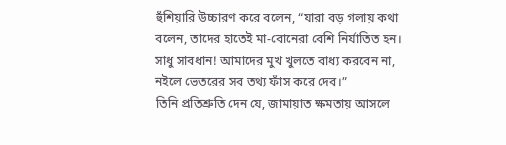হুঁশিয়ারি উচ্চারণ করে বলেন, “যারা বড় গলায় কথা বলেন, তাদের হাতেই মা-বোনেরা বেশি নির্যাতিত হন। সাধু সাবধান! আমাদের মুখ খুলতে বাধ্য করবেন না, নইলে ভেতরের সব তথ্য ফাঁস করে দেব।”
তিনি প্রতিশ্রুতি দেন যে, জামায়াত ক্ষমতায় আসলে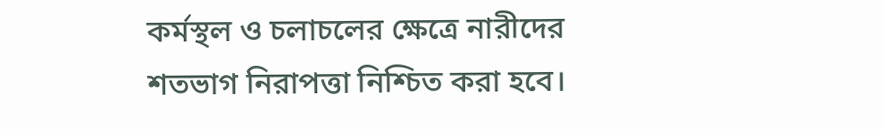কর্মস্থল ও চলাচলের ক্ষেত্রে নারীদের শতভাগ নিরাপত্তা নিশ্চিত করা হবে।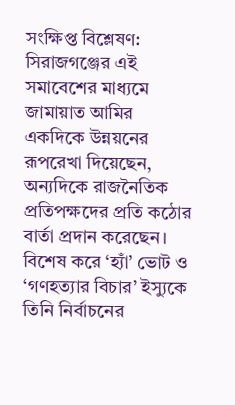সংক্ষিপ্ত বিশ্লেষণ: সিরাজগঞ্জের এই সমাবেশের মাধ্যমে জামায়াত আমির একদিকে উন্নয়নের রূপরেখা দিয়েছেন, অন্যদিকে রাজনৈতিক প্রতিপক্ষদের প্রতি কঠোর বার্তা প্রদান করেছেন। বিশেষ করে ‘হ্যাঁ’ ভোট ও ‘গণহত্যার বিচার’ ইস্যুকে তিনি নির্বাচনের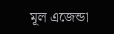মূল এজেন্ডা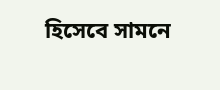হিসেবে সামনে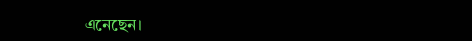এনেছেন।